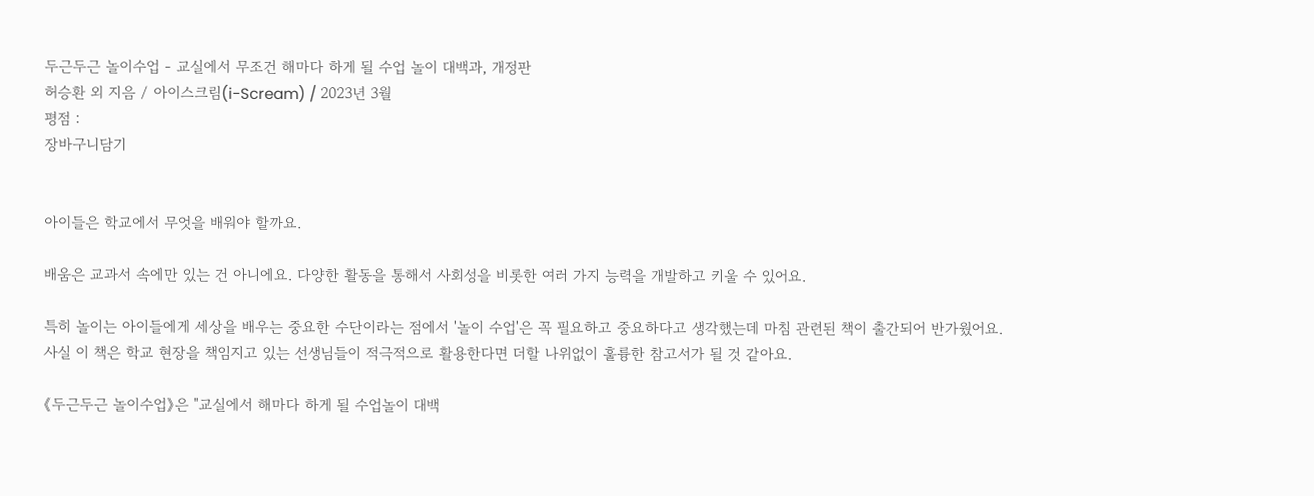두근두근 놀이수업 - 교실에서 무조건 해마다 하게 될 수업 놀이 대백과, 개정판
허승환 외 지음 / 아이스크림(i-Scream) / 2023년 3월
평점 :
장바구니담기


아이들은 학교에서 무엇을 배워야 할까요.

배움은 교과서 속에만 있는 건 아니에요. 다양한 활동을 통해서 사회성을 비롯한 여러 가지 능력을 개발하고 키울 수 있어요.

특히 놀이는 아이들에게 세상을 배우는 중요한 수단이라는 점에서 '놀이 수업'은 꼭 필요하고 중요하다고 생각했는데 마침 관련된 책이 출간되어 반가웠어요. 사실 이 책은 학교 현장을 책임지고 있는 선생님들이 적극적으로 활용한다면 더할 나위없이 훌륭한 참고서가 될 것 같아요.

《두근두근 놀이수업》은 "교실에서 해마다 하게 될 수업놀이 대백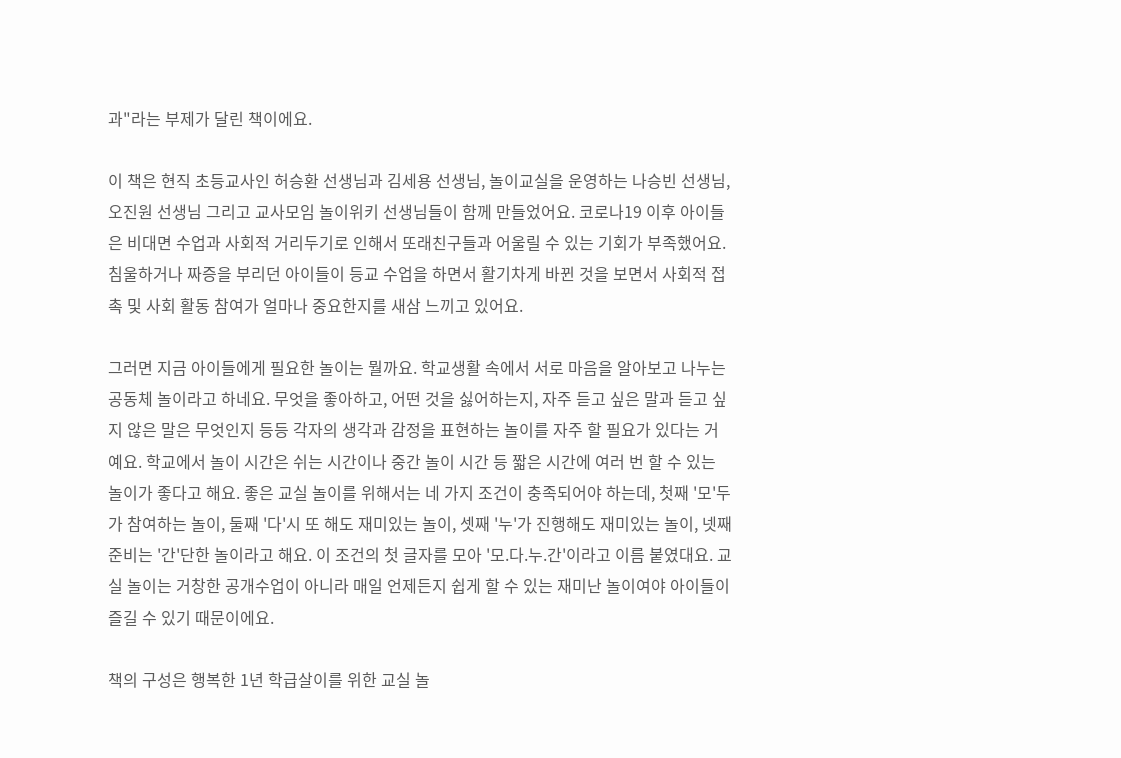과"라는 부제가 달린 책이에요.

이 책은 현직 초등교사인 허승환 선생님과 김세용 선생님, 놀이교실을 운영하는 나승빈 선생님, 오진원 선생님 그리고 교사모임 놀이위키 선생님들이 함께 만들었어요. 코로나19 이후 아이들은 비대면 수업과 사회적 거리두기로 인해서 또래친구들과 어울릴 수 있는 기회가 부족했어요. 침울하거나 짜증을 부리던 아이들이 등교 수업을 하면서 활기차게 바뀐 것을 보면서 사회적 접촉 및 사회 활동 참여가 얼마나 중요한지를 새삼 느끼고 있어요.

그러면 지금 아이들에게 필요한 놀이는 뭘까요. 학교생활 속에서 서로 마음을 알아보고 나누는 공동체 놀이라고 하네요. 무엇을 좋아하고, 어떤 것을 싫어하는지, 자주 듣고 싶은 말과 듣고 싶지 않은 말은 무엇인지 등등 각자의 생각과 감정을 표현하는 놀이를 자주 할 필요가 있다는 거예요. 학교에서 놀이 시간은 쉬는 시간이나 중간 놀이 시간 등 짧은 시간에 여러 번 할 수 있는 놀이가 좋다고 해요. 좋은 교실 놀이를 위해서는 네 가지 조건이 충족되어야 하는데, 첫째 '모'두가 참여하는 놀이, 둘째 '다'시 또 해도 재미있는 놀이, 셋째 '누'가 진행해도 재미있는 놀이, 넷째 준비는 '간'단한 놀이라고 해요. 이 조건의 첫 글자를 모아 '모.다.누.간'이라고 이름 붙였대요. 교실 놀이는 거창한 공개수업이 아니라 매일 언제든지 쉽게 할 수 있는 재미난 놀이여야 아이들이 즐길 수 있기 때문이에요.

책의 구성은 행복한 1년 학급살이를 위한 교실 놀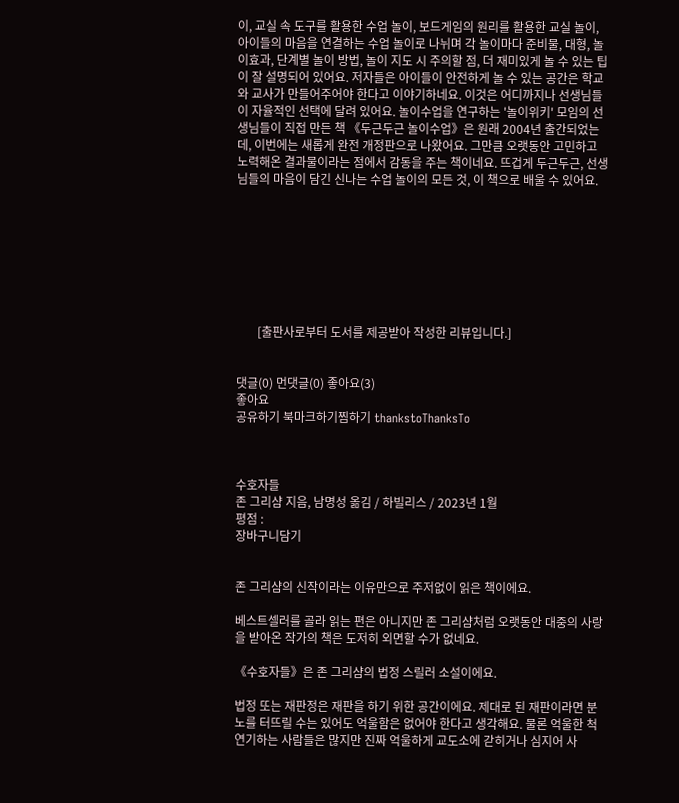이, 교실 속 도구를 활용한 수업 놀이, 보드게임의 원리를 활용한 교실 놀이, 아이들의 마음을 연결하는 수업 놀이로 나뉘며 각 놀이마다 준비물, 대형, 놀이효과, 단계별 놀이 방법, 놀이 지도 시 주의할 점, 더 재미있게 놀 수 있는 팁이 잘 설명되어 있어요. 저자들은 아이들이 안전하게 놀 수 있는 공간은 학교와 교사가 만들어주어야 한다고 이야기하네요. 이것은 어디까지나 선생님들이 자율적인 선택에 달려 있어요. 놀이수업을 연구하는 '놀이위키' 모임의 선생님들이 직접 만든 책 《두근두근 놀이수업》은 원래 2004년 출간되었는데, 이번에는 새롭게 완전 개정판으로 나왔어요. 그만큼 오랫동안 고민하고 노력해온 결과물이라는 점에서 감동을 주는 책이네요. 뜨겁게 두근두근, 선생님들의 마음이 담긴 신나는 수업 놀이의 모든 것, 이 책으로 배울 수 있어요.








       [출판사로부터 도서를 제공받아 작성한 리뷰입니다.]


댓글(0) 먼댓글(0) 좋아요(3)
좋아요
공유하기 북마크하기찜하기 thankstoThanksTo



수호자들
존 그리샴 지음, 남명성 옮김 / 하빌리스 / 2023년 1월
평점 :
장바구니담기


존 그리샴의 신작이라는 이유만으로 주저없이 읽은 책이에요.

베스트셀러를 골라 읽는 편은 아니지만 존 그리샴처럼 오랫동안 대중의 사랑을 받아온 작가의 책은 도저히 외면할 수가 없네요.

《수호자들》은 존 그리샴의 법정 스릴러 소설이에요.

법정 또는 재판정은 재판을 하기 위한 공간이에요. 제대로 된 재판이라면 분노를 터뜨릴 수는 있어도 억울함은 없어야 한다고 생각해요. 물론 억울한 척 연기하는 사람들은 많지만 진짜 억울하게 교도소에 갇히거나 심지어 사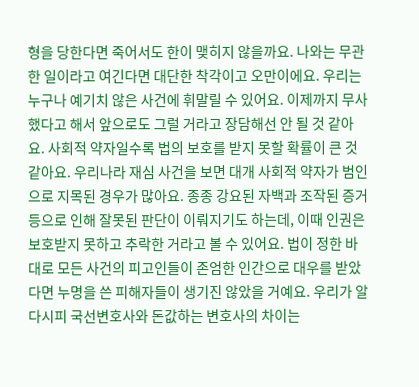형을 당한다면 죽어서도 한이 맺히지 않을까요. 나와는 무관한 일이라고 여긴다면 대단한 착각이고 오만이에요. 우리는 누구나 예기치 않은 사건에 휘말릴 수 있어요. 이제까지 무사했다고 해서 앞으로도 그럴 거라고 장담해선 안 될 것 같아요. 사회적 약자일수록 법의 보호를 받지 못할 확률이 큰 것 같아요. 우리나라 재심 사건을 보면 대개 사회적 약자가 범인으로 지목된 경우가 많아요. 종종 강요된 자백과 조작된 증거 등으로 인해 잘못된 판단이 이뤄지기도 하는데, 이때 인권은 보호받지 못하고 추락한 거라고 볼 수 있어요. 법이 정한 바대로 모든 사건의 피고인들이 존엄한 인간으로 대우를 받았다면 누명을 쓴 피해자들이 생기진 않았을 거예요. 우리가 알다시피 국선변호사와 돈값하는 변호사의 차이는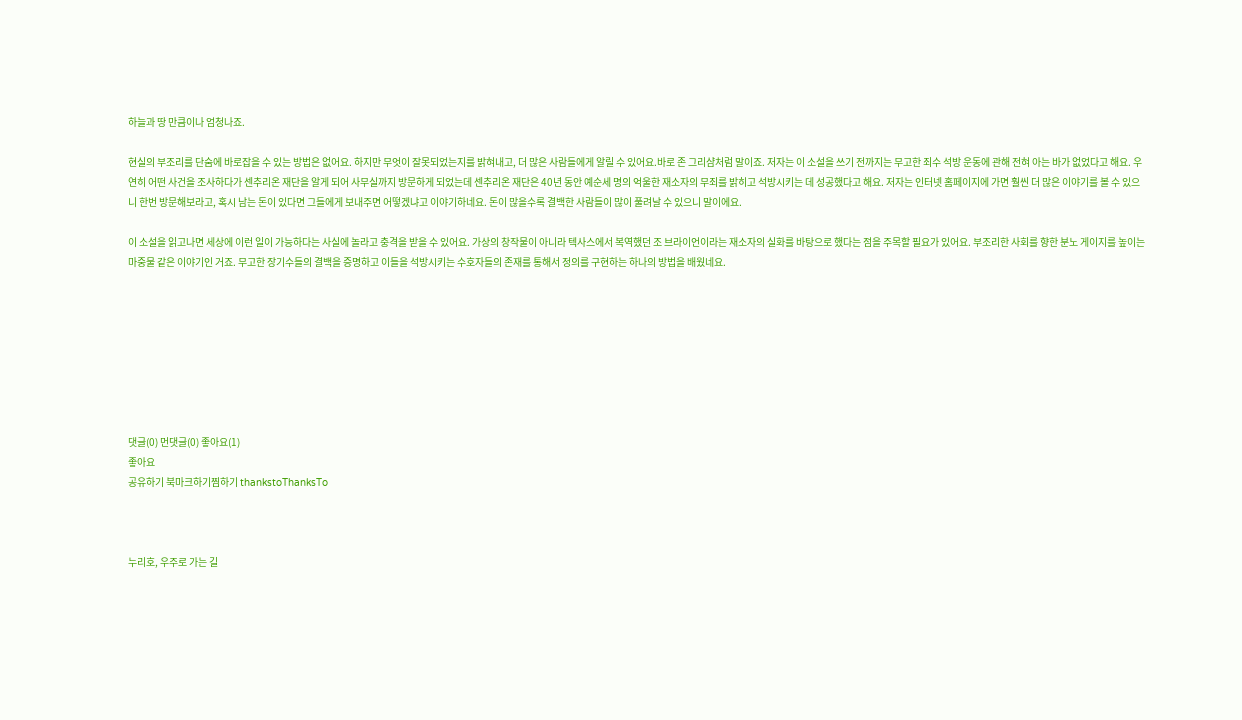하늘과 땅 만큼이나 엄청나죠.

현실의 부조리를 단숨에 바로잡을 수 있는 방법은 없어요. 하지만 무엇이 잘못되었는지를 밝혀내고, 더 많은 사람들에게 알릴 수 있어요.바로 존 그리샴처럼 말이죠. 저자는 이 소설을 쓰기 전까지는 무고한 죄수 석방 운동에 관해 전혀 아는 바가 없었다고 해요. 우연히 어떤 사건을 조사하다가 센추리온 재단을 알게 되어 사무실까지 방문하게 되었는데 센추리온 재단은 40년 동안 예순세 명의 억울한 재소자의 무죄를 밝히고 석방시키는 데 성공했다고 해요. 저자는 인터넷 홈페이지에 가면 훨씬 더 많은 이야기를 볼 수 있으니 한번 방문해보라고, 혹시 남는 돈이 있다면 그들에게 보내주면 어떻겠냐고 이야기하네요. 돈이 많을수록 결백한 사람들이 많이 풀려날 수 있으니 말이에요.

이 소설을 읽고나면 세상에 이런 일이 가능하다는 사실에 놀라고 충격을 받을 수 있어요. 가상의 창작물이 아니라 텍사스에서 복역했던 조 브라이언이라는 재소자의 실화를 바탕으로 했다는 점을 주목할 필요가 있어요. 부조리한 사회를 향한 분노 게이지를 높이는 마중물 같은 이야기인 거죠. 무고한 장기수들의 결백을 증명하고 이들을 석방시키는 수호자들의 존재를 통해서 정의를 구현하는 하나의 방법을 배웠네요.








댓글(0) 먼댓글(0) 좋아요(1)
좋아요
공유하기 북마크하기찜하기 thankstoThanksTo



누리호, 우주로 가는 길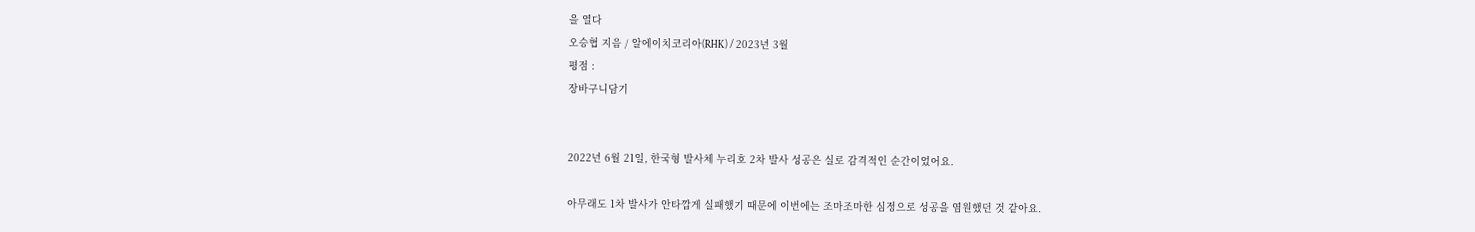을 열다
오승협 지음 / 알에이치코리아(RHK) / 2023년 3월
평점 :
장바구니담기


2022년 6월 21일, 한국형 발사체 누리호 2차 발사 성공은 실로 감격적인 순간이었어요.

아무래도 1차 발사가 안타깝게 실패했기 때문에 이번에는 조마조마한 심정으로 성공을 염원했던 것 같아요.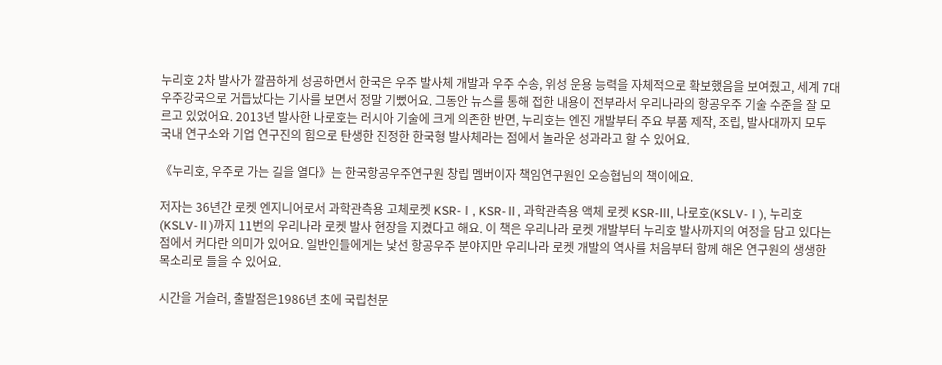누리호 2차 발사가 깔끔하게 성공하면서 한국은 우주 발사체 개발과 우주 수송, 위성 운용 능력을 자체적으로 확보했음을 보여줬고, 세계 7대 우주강국으로 거듭났다는 기사를 보면서 정말 기뻤어요. 그동안 뉴스를 통해 접한 내용이 전부라서 우리나라의 항공우주 기술 수준을 잘 모르고 있었어요. 2013년 발사한 나로호는 러시아 기술에 크게 의존한 반면, 누리호는 엔진 개발부터 주요 부품 제작, 조립, 발사대까지 모두 국내 연구소와 기업 연구진의 힘으로 탄생한 진정한 한국형 발사체라는 점에서 놀라운 성과라고 할 수 있어요.

《누리호, 우주로 가는 길을 열다》는 한국항공우주연구원 창립 멤버이자 책임연구원인 오승협님의 책이에요.

저자는 36년간 로켓 엔지니어로서 과학관측용 고체로켓 KSR-Ⅰ, KSR-Ⅱ, 과학관측용 액체 로켓 KSR-Ⅲ, 나로호(KSLV-Ⅰ), 누리호(KSLV-Ⅱ)까지 11번의 우리나라 로켓 발사 현장을 지켰다고 해요. 이 책은 우리나라 로켓 개발부터 누리호 발사까지의 여정을 담고 있다는 점에서 커다란 의미가 있어요. 일반인들에게는 낯선 항공우주 분야지만 우리나라 로켓 개발의 역사를 처음부터 함께 해온 연구원의 생생한 목소리로 들을 수 있어요.

시간을 거슬러, 출발점은1986년 초에 국립천문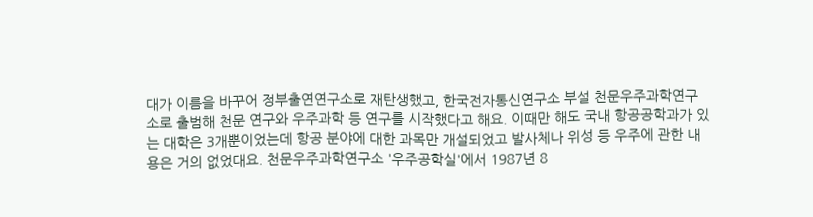대가 이름을 바꾸어 정부출연연구소로 재탄생했고, 한국전자통신연구소 부설 천문우주과학연구소로 출범해 천문 연구와 우주과학 등 연구를 시작했다고 해요. 이때만 해도 국내 항공공학과가 있는 대학은 3개뿐이었는데 항공 분야에 대한 과목만 개설되었고 발사체나 위성 등 우주에 관한 내용은 거의 없었대요. 천문우주과학연구소 '우주공학실'에서 1987년 8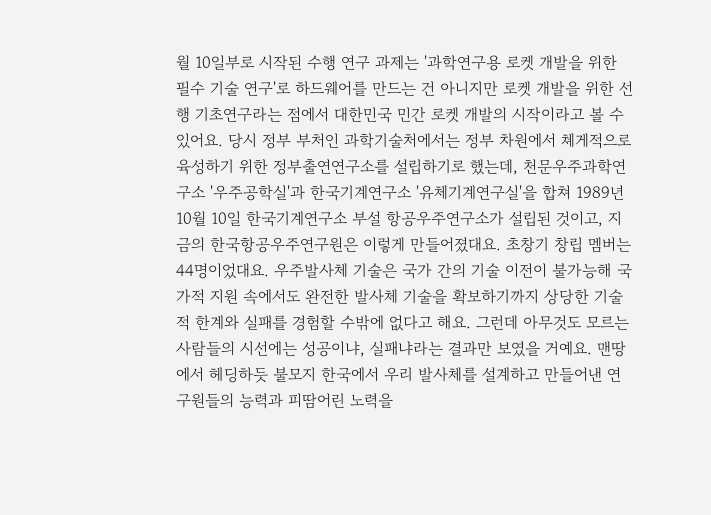월 10일부로 시작된 수행 연구 과제는 '과학연구용 로켓 개발을 위한 필수 기술 연구'로 하드웨어를 만드는 건 아니지만 로켓 개발을 위한 선행 기초연구라는 점에서 대한민국 민간 로켓 개발의 시작이라고 볼 수 있어요. 당시 정부 부처인 과학기술처에서는 정부 차원에서 쳬게적으로 육성하기 위한 정부출연연구소를 설립하기로 했는데, 천문우주과학연구소 '우주공학실'과 한국기계연구소 '유체기계연구실'을 합쳐 1989년 10월 10일 한국기계연구소 부설 항공우주연구소가 설립된 것이고, 지금의 한국항공우주연구원은 이렇게 만들어졌대요. 초창기 창립 멤버는 44명이었대요. 우주발사체 기술은 국가 간의 기술 이전이 불가능해 국가적 지원 속에서도 완전한 발사체 기술을 확보하기까지 상당한 기술적 한계와 실패를 경험할 수밖에 없다고 해요. 그런데 아무것도 모르는 사람들의 시선에는 성공이냐, 실패냐라는 결과만 보였을 거예요. 맨땅에서 헤딩하듯 불모지 한국에서 우리 발사체를 설계하고 만들어낸 연구원들의 능력과 피땀어린 노력을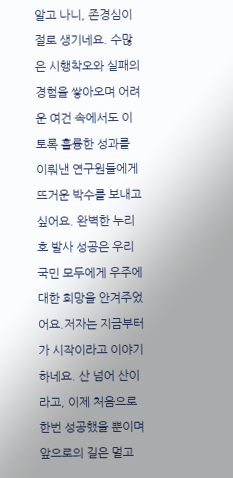알고 나니, 존경심이 절로 생기네요. 수많은 시행착오와 실패의 경험을 쌓아오며 어려운 여건 속에서도 이토록 훌륭한 성과를 이뤄낸 연구원들에게 뜨거운 박수를 보내고 싶어요. 완벽한 누리호 발사 성공은 우리 국민 모두에게 우주에 대한 희망을 안겨주었어요.저자는 지금부터가 시작이라고 이야기하네요. 산 넘어 산이라고, 이제 처음으로 한번 성공했을 뿐이며 앞으로의 길은 멀고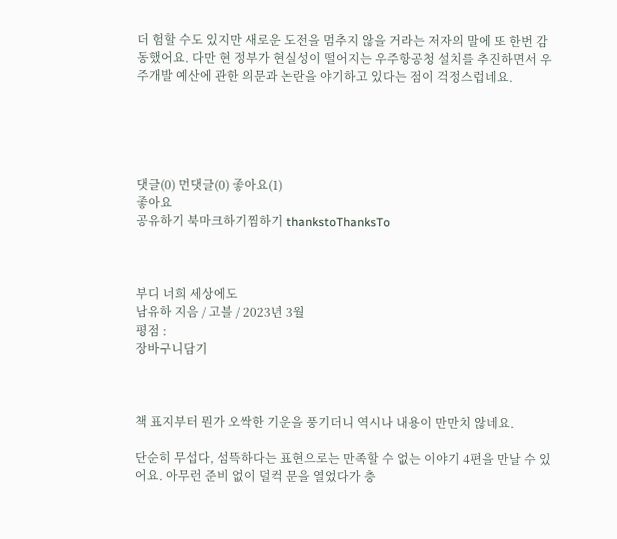더 험할 수도 있지만 새로운 도전을 멈추지 않을 거라는 저자의 말에 또 한번 감동했어요. 다만 현 정부가 현실성이 떨어지는 우주항공청 설치를 추진하면서 우주개발 예산에 관한 의문과 논란을 야기하고 있다는 점이 걱정스럽네요.





댓글(0) 먼댓글(0) 좋아요(1)
좋아요
공유하기 북마크하기찜하기 thankstoThanksTo



부디 너희 세상에도
남유하 지음 / 고블 / 2023년 3월
평점 :
장바구니담기



책 표지부터 뭔가 오싹한 기운을 풍기더니 역시나 내용이 만만치 않네요.

단순히 무섭다, 섬뜩하다는 표현으로는 만족할 수 없는 이야기 4편을 만날 수 있어요. 아무런 준비 없이 덜컥 문을 열었다가 충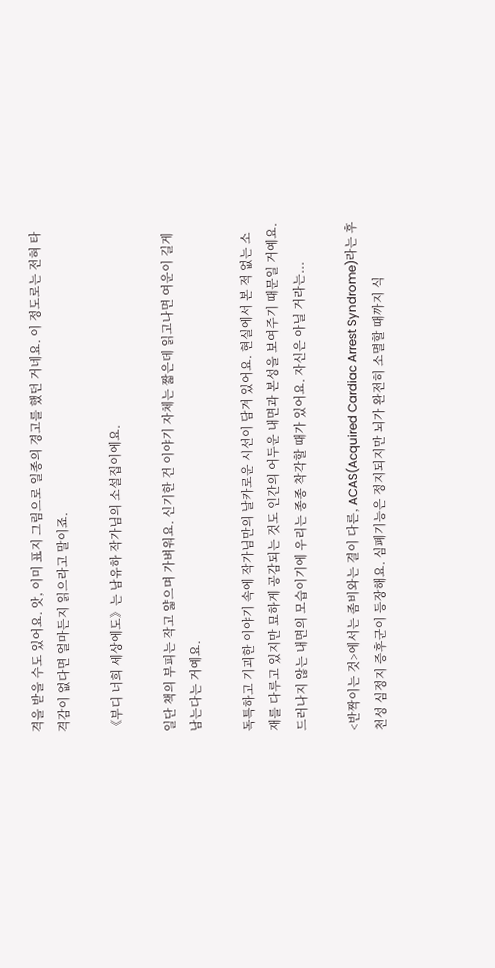격을 받을 수도 있어요. 앗, 이미 표지 그림으로 일종의 경고를 했던 거네요. 이 정도로는 전혀 타격감이 없다면 얼마든지 읽으라고 말이죠.

《부디 너희 세상에도》는 남유하 작가님의 소설집이에요.

일단 책의 부피는 작고 얇으며 가벼워요. 신기한 건 이야기 자체는 짧은데 읽고나면 여운이 길게 남는다는 거예요.

독특하고 기괴한 이야기 속에 작가님만의 날카로운 시선이 담겨 있어요. 현실에서 본 적 없는 소재를 다루고 있지만 묘하게 공감되는 것도 인간의 어두운 내면과 본성을 보여주기 때문일 거예요. 드러나지 않는 내면의 모습이기에 우리는 종종 착각할 때가 있어요. 자신은 아닐 거라는...

<반짝이는 것>에서는 좀비와는 결이 다른, ACAS(Acquired Cardiac Arrest Syndrome)라는 후천성 심정지 증후군이 등장해요. 심폐기능은 정지되지만 뇌가 완전히 소멸할 때까지 식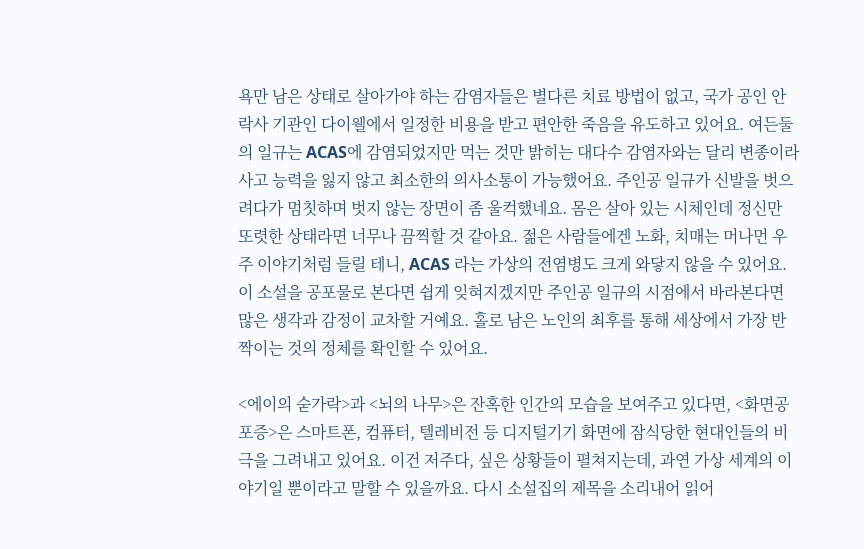욕만 남은 상태로 살아가야 하는 감염자들은 별다른 치료 방법이 없고, 국가 공인 안락사 기관인 다이웰에서 일정한 비용을 받고 편안한 죽음을 유도하고 있어요. 여든둘의 일규는 ACAS에 감염되었지만 먹는 것만 밝히는 대다수 감염자와는 달리 변종이라 사고 능력을 잃지 않고 최소한의 의사소통이 가능했어요. 주인공 일규가 신발을 벗으려다가 멈칫하며 벗지 않는 장면이 좀 울컥했네요. 몸은 살아 있는 시체인데 정신만 또렷한 상태라면 너무나 끔찍할 것 같아요. 젊은 사람들에겐 노화, 치매는 머나먼 우주 이야기처럼 들릴 테니, ACAS 라는 가상의 전염병도 크게 와닿지 않을 수 있어요. 이 소설을 공포물로 본다면 쉽게 잊혀지겠지만 주인공 일규의 시점에서 바라본다면 많은 생각과 감정이 교차할 거예요. 홀로 남은 노인의 최후를 통해 세상에서 가장 반짝이는 것의 정체를 확인할 수 있어요.

<에이의 숟가락>과 <뇌의 나무>은 잔혹한 인간의 모습을 보여주고 있다면, <화면공포증>은 스마트폰, 컴퓨터, 텔레비전 등 디지털기기 화면에 잠식당한 현대인들의 비극을 그려내고 있어요. 이건 저주다, 싶은 상황들이 펼쳐지는데, 과연 가상 세계의 이야기일 뿐이라고 말할 수 있을까요. 다시 소설집의 제목을 소리내어 읽어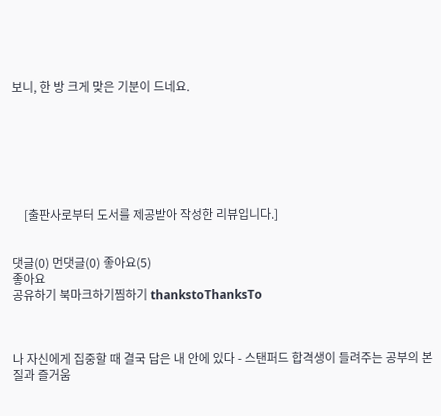보니, 한 방 크게 맞은 기분이 드네요.







    [출판사로부터 도서를 제공받아 작성한 리뷰입니다.]


댓글(0) 먼댓글(0) 좋아요(5)
좋아요
공유하기 북마크하기찜하기 thankstoThanksTo



나 자신에게 집중할 때 결국 답은 내 안에 있다 - 스탠퍼드 합격생이 들려주는 공부의 본질과 즐거움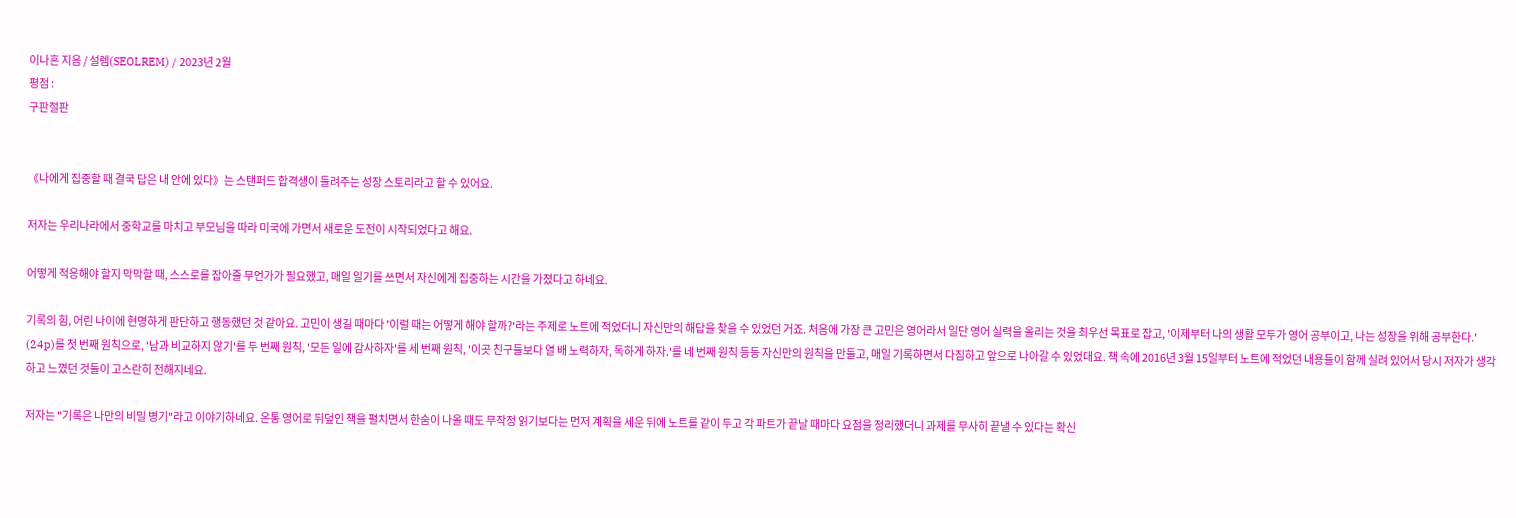이나흔 지음 / 설렘(SEOLREM) / 2023년 2월
평점 :
구판절판


《나에게 집중할 때 결국 답은 내 안에 있다》는 스탠퍼드 합격생이 들려주는 성장 스토리라고 할 수 있어요.

저자는 우리나라에서 중학교를 마치고 부모님을 따라 미국에 가면서 새로운 도전이 시작되었다고 해요.

어떻게 적응해야 할지 막막할 때, 스스로를 잡아줄 무언가가 필요했고, 매일 일기를 쓰면서 자신에게 집중하는 시간을 가졌다고 하네요.

기록의 힘, 어린 나이에 현명하게 판단하고 행동했던 것 같아요. 고민이 생길 때마다 '이럴 때는 어떻게 해야 할까?'라는 주제로 노트에 적었더니 자신만의 해답을 찾을 수 있었던 거죠. 처음에 가장 큰 고민은 영어라서 일단 영어 실력을 올리는 것을 최우선 목표로 잡고, '이제부터 나의 생활 모두가 영어 공부이고, 나는 성장을 위해 공부한다.' (24p)를 첫 번째 원칙으로, '남과 비교하지 않기'를 두 번째 원칙, '모든 일에 감사하자'를 세 번째 원칙, '이곳 친구들보다 열 배 노력하자, 독하게 하자.'를 네 번째 원칙 등등 자신만의 원칙을 만들고, 매일 기록하면서 다짐하고 앞으로 나아갈 수 있었대요. 책 속에 2016년 3월 15일부터 노트에 적었던 내용들이 함께 실려 있어서 당시 저자가 생각하고 느꼈던 것들이 고스란히 전해지네요.

저자는 "기록은 나만의 비밀 병기"라고 이야기하네요. 온통 영어로 뒤덮인 책을 펼치면서 한숨이 나올 때도 무작정 읽기보다는 먼저 계획을 세운 뒤에 노트를 같이 두고 각 파트가 끝날 때마다 요점을 정리했더니 과제를 무사히 끝낼 수 있다는 확신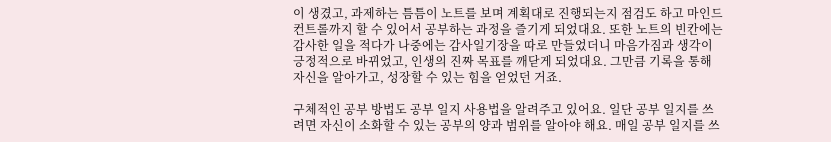이 생겼고, 과제하는 틈틈이 노트를 보며 계획대로 진행되는지 점검도 하고 마인드컨트롤까지 할 수 있어서 공부하는 과정을 즐기게 되었대요. 또한 노트의 빈칸에는 감사한 일을 적다가 나중에는 감사일기장을 따로 만들었더니 마음가짐과 생각이 긍정적으로 바뀌었고, 인생의 진짜 목표를 깨닫게 되었대요. 그만큼 기록을 통해 자신을 알아가고, 성장할 수 있는 힘을 얻었던 거죠.

구체적인 공부 방법도 공부 일지 사용법을 알려주고 있어요. 일단 공부 일지를 쓰려면 자신이 소화할 수 있는 공부의 양과 범위를 알아야 해요. 매일 공부 일지를 쓰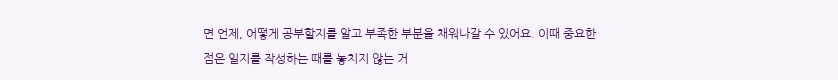면 언제, 어떻게 공부할지를 알고 부족한 부분을 채워나갈 수 있어요. 이때 중요한 점은 일지를 작성하는 때를 놓치지 않는 거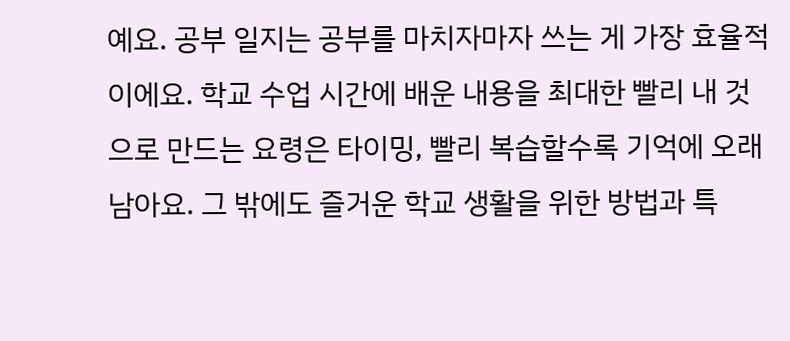예요. 공부 일지는 공부를 마치자마자 쓰는 게 가장 효율적이에요. 학교 수업 시간에 배운 내용을 최대한 빨리 내 것으로 만드는 요령은 타이밍, 빨리 복습할수록 기억에 오래 남아요. 그 밖에도 즐거운 학교 생활을 위한 방법과 특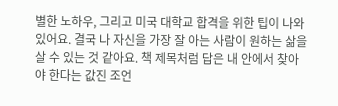별한 노하우, 그리고 미국 대학교 합격을 위한 팁이 나와 있어요. 결국 나 자신을 가장 잘 아는 사람이 원하는 삶을 살 수 있는 것 같아요. 책 제목처럼 답은 내 안에서 찾아야 한다는 값진 조언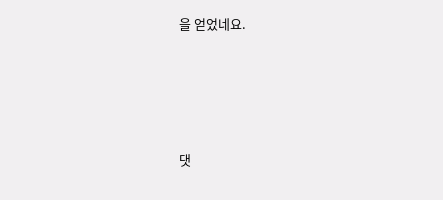을 얻었네요.





댓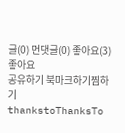글(0) 먼댓글(0) 좋아요(3)
좋아요
공유하기 북마크하기찜하기 thankstoThanksTo